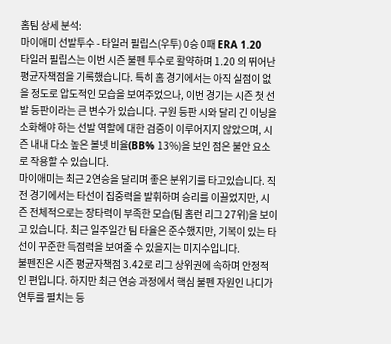홈팀 상세 분석:
마이애미 선발투수 - 타일러 필립스(우투) 0승 0패 ERA 1.20
타일러 필립스는 이번 시즌 불펜 투수로 활약하며 1.20 의 뛰어난 평균자책점을 기록했습니다. 특히 홈 경기에서는 아직 실점이 없을 정도로 압도적인 모습을 보여주었으나, 이번 경기는 시즌 첫 선발 등판이라는 큰 변수가 있습니다. 구원 등판 시와 달리 긴 이닝을 소화해야 하는 선발 역할에 대한 검증이 이루어지지 않았으며, 시즌 내내 다소 높은 볼넷 비율(BB% 13%)을 보인 점은 불안 요소로 작용할 수 있습니다.
마이애미는 최근 2연승을 달리며 좋은 분위기를 타고있습니다. 직전 경기에서는 타선이 집중력을 발휘하며 승리를 이끌었지만, 시즌 전체적으로는 장타력이 부족한 모습(팀 홈런 리그 27위)을 보이고 있습니다. 최근 일주일간 팀 타율은 준수했지만, 기복이 있는 타선이 꾸준한 득점력을 보여줄 수 있을지는 미지수입니다.
불펜진은 시즌 평균자책점 3.42로 리그 상위권에 속하며 안정적인 편입니다. 하지만 최근 연승 과정에서 핵심 불펜 자원인 나디가 연투를 펼치는 등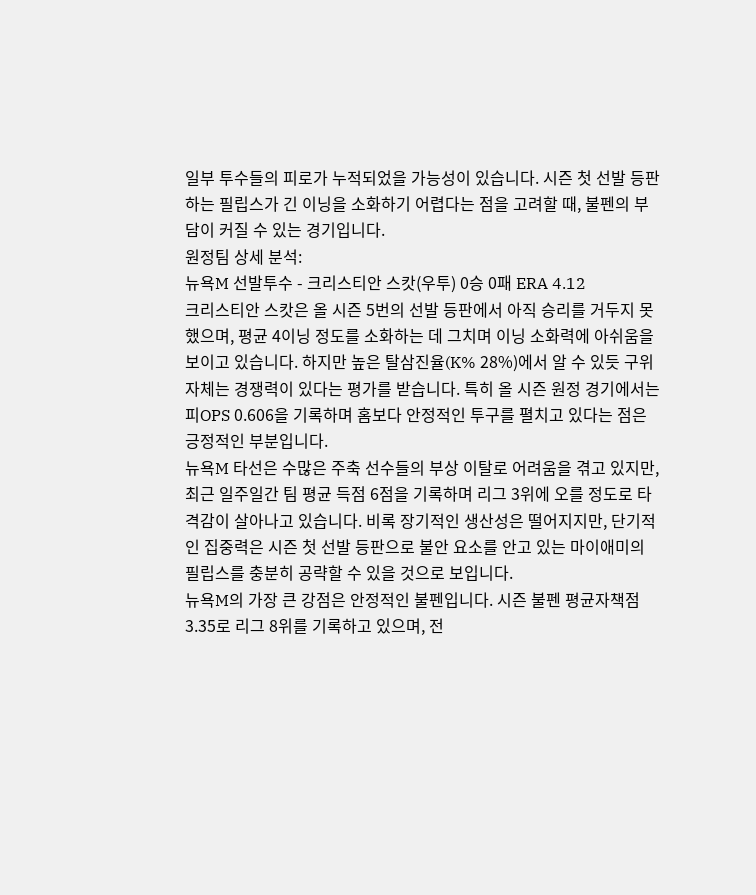일부 투수들의 피로가 누적되었을 가능성이 있습니다. 시즌 첫 선발 등판하는 필립스가 긴 이닝을 소화하기 어렵다는 점을 고려할 때, 불펜의 부담이 커질 수 있는 경기입니다.
원정팀 상세 분석:
뉴욕M 선발투수 - 크리스티안 스캇(우투) 0승 0패 ERA 4.12
크리스티안 스캇은 올 시즌 5번의 선발 등판에서 아직 승리를 거두지 못했으며, 평균 4이닝 정도를 소화하는 데 그치며 이닝 소화력에 아쉬움을 보이고 있습니다. 하지만 높은 탈삼진율(K% 28%)에서 알 수 있듯 구위 자체는 경쟁력이 있다는 평가를 받습니다. 특히 올 시즌 원정 경기에서는 피OPS 0.606을 기록하며 홈보다 안정적인 투구를 펼치고 있다는 점은 긍정적인 부분입니다.
뉴욕M 타선은 수많은 주축 선수들의 부상 이탈로 어려움을 겪고 있지만, 최근 일주일간 팀 평균 득점 6점을 기록하며 리그 3위에 오를 정도로 타격감이 살아나고 있습니다. 비록 장기적인 생산성은 떨어지지만, 단기적인 집중력은 시즌 첫 선발 등판으로 불안 요소를 안고 있는 마이애미의 필립스를 충분히 공략할 수 있을 것으로 보입니다.
뉴욕M의 가장 큰 강점은 안정적인 불펜입니다. 시즌 불펜 평균자책점 3.35로 리그 8위를 기록하고 있으며, 전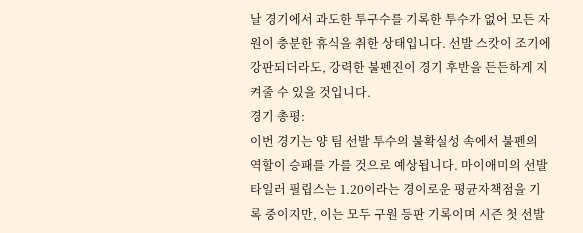날 경기에서 과도한 투구수를 기록한 투수가 없어 모든 자원이 충분한 휴식을 취한 상태입니다. 선발 스캇이 조기에 강판되더라도, 강력한 불펜진이 경기 후반을 든든하게 지켜줄 수 있을 것입니다.
경기 총평:
이번 경기는 양 팀 선발 투수의 불확실성 속에서 불펜의 역할이 승패를 가를 것으로 예상됩니다. 마이애미의 선발 타일러 필립스는 1.20이라는 경이로운 평균자책점을 기록 중이지만, 이는 모두 구원 등판 기록이며 시즌 첫 선발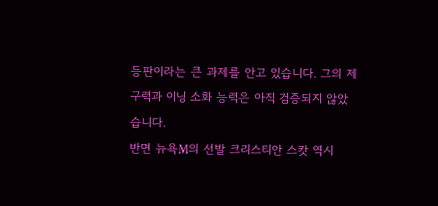등판이라는 큰 과제를 안고 있습니다. 그의 제구력과 이닝 소화 능력은 아직 검증되지 않았습니다.
반면 뉴욕M의 선발 크리스티안 스캇 역시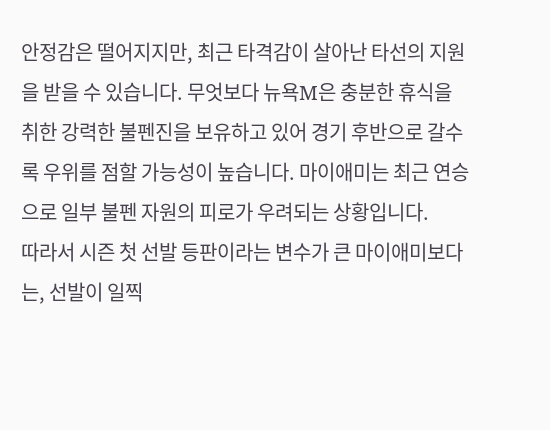안정감은 떨어지지만, 최근 타격감이 살아난 타선의 지원을 받을 수 있습니다. 무엇보다 뉴욕M은 충분한 휴식을 취한 강력한 불펜진을 보유하고 있어 경기 후반으로 갈수록 우위를 점할 가능성이 높습니다. 마이애미는 최근 연승으로 일부 불펜 자원의 피로가 우려되는 상황입니다.
따라서 시즌 첫 선발 등판이라는 변수가 큰 마이애미보다는, 선발이 일찍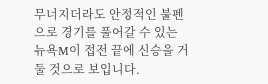무너지더라도 안정적인 불펜으로 경기를 풀어갈 수 있는 뉴욕M이 접전 끝에 신승을 거둘 것으로 보입니다.